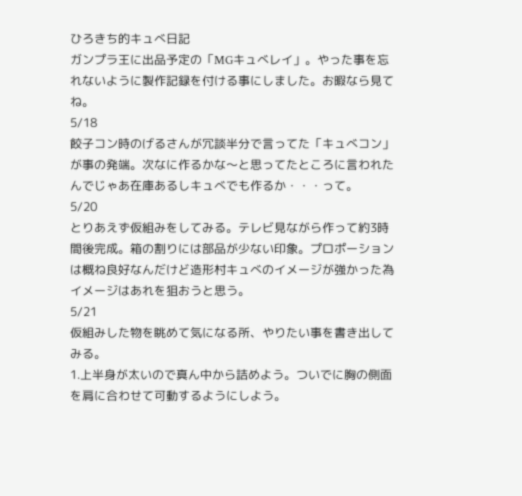ひろきち的キュべ日記
ガンプラ王に出品予定の「MGキュべレイ」。やった事を忘れないように製作記録を付ける事にしました。お暇なら見てね。
5/18
餃子コン時のげるさんが冗談半分で言ってた「キュべコン」が事の発端。次なに作るかな〜と思ってたところに言われたんでじゃあ在庫あるしキュべでも作るか・・・って。
5/20
とりあえず仮組みをしてみる。テレビ見ながら作って約3時間後完成。箱の割りには部品が少ない印象。プロポーションは概ね良好なんだけど造形村キュべのイメージが強かった為イメージはあれを狙おうと思う。
5/21
仮組みした物を眺めて気になる所、やりたい事を書き出してみる。
1.上半身が太いので真ん中から詰めよう。ついでに胸の側面を肩に合わせて可動するようにしよう。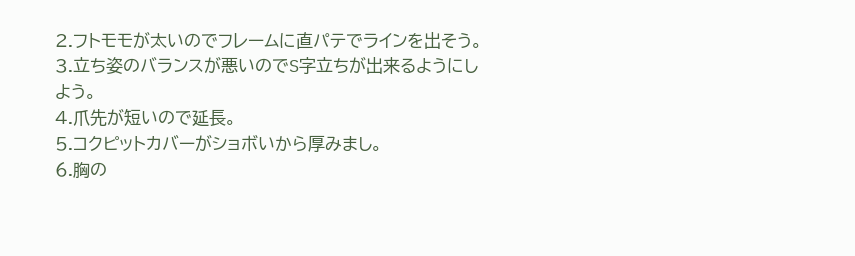2.フトモモが太いのでフレームに直パテでラインを出そう。
3.立ち姿のバランスが悪いのでS字立ちが出来るようにしよう。
4.爪先が短いので延長。
5.コクピットカバーがショボいから厚みまし。
6.胸の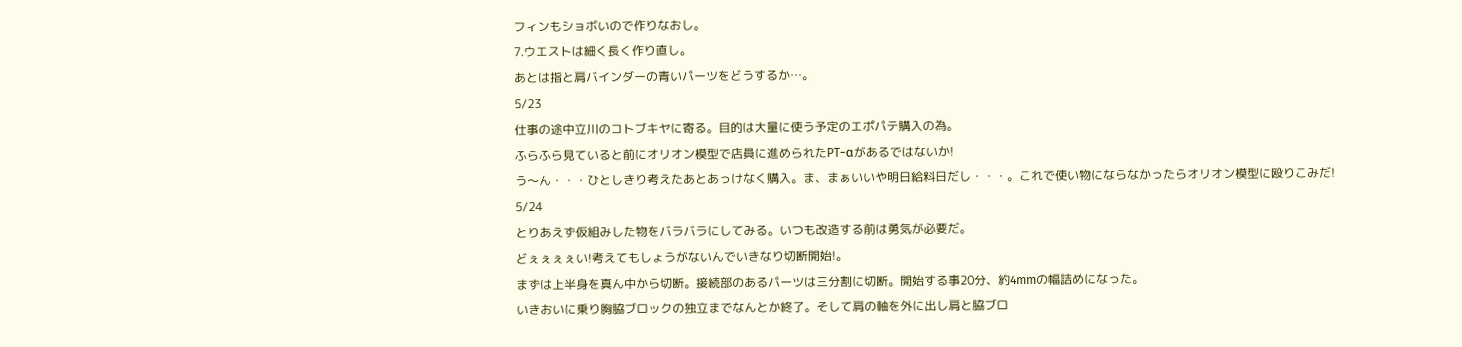フィンもショボいので作りなおし。
7.ウエストは細く長く作り直し。
あとは指と肩バインダーの青いパーツをどうするか…。
5/23
仕事の途中立川のコトブキヤに寄る。目的は大量に使う予定のエポパテ購入の為。
ふらふら見ていると前にオリオン模型で店員に進められたPT−αがあるではないか!
う〜ん・・・ひとしきり考えたあとあっけなく購入。ま、まぁいいや明日給料日だし・・・。これで使い物にならなかったらオリオン模型に殴りこみだ!
5/24
とりあえず仮組みした物をバラバラにしてみる。いつも改造する前は勇気が必要だ。
どぇぇぇぇい!考えてもしょうがないんでいきなり切断開始!。
まずは上半身を真ん中から切断。接続部のあるパーツは三分割に切断。開始する事20分、約4mmの幅詰めになった。
いきおいに乗り胸脇ブロックの独立までなんとか終了。そして肩の軸を外に出し肩と脇ブロ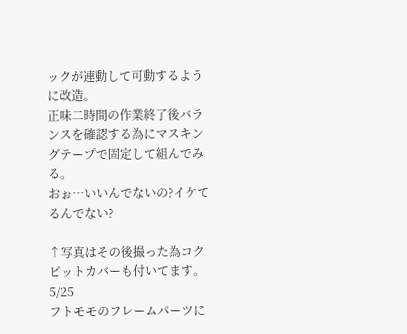ックが連動して可動するように改造。
正味二時間の作業終了後バランスを確認する為にマスキングテープで固定して組んでみる。
おぉ…いいんでないの?イケてるんでない?

↑写真はその後撮った為コクピットカバーも付いてます。
5/25
フトモモのフレームパーツに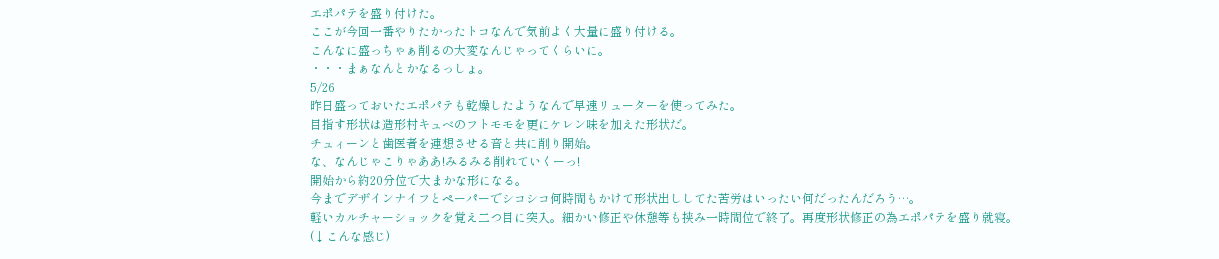エポパテを盛り付けた。
ここが今回一番やりたかったトコなんで気前よく大量に盛り付ける。
こんなに盛っちゃぁ削るの大変なんじゃってくらいに。
・・・まぁなんとかなるっしょ。
5/26
昨日盛っておいたエポパテも乾燥したようなんで早速リューターを使ってみた。
目指す形状は造形村キュベのフトモモを更にケレン味を加えた形状だ。
チュィーンと歯医者を連想させる音と共に削り開始。
な、なんじゃこりゃああ!みるみる削れていくーっ!
開始から約20分位で大まかな形になる。
今までデザインナイフとペーパーでシコシコ何時間もかけて形状出ししてた苦労はいったい何だったんだろう…。
軽いカルチャーショックを覚え二つ目に突入。細かい修正や休憩等も挟み一時間位で終了。再度形状修正の為エポパテを盛り就寝。
(↓こんな感じ)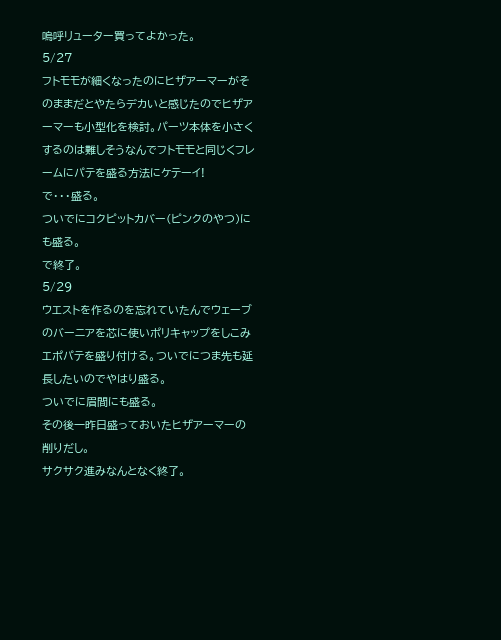嗚呼リューター買ってよかった。
5/27
フトモモが細くなったのにヒザアーマーがそのままだとやたらデカいと感じたのでヒザアーマーも小型化を検討。パーツ本体を小さくするのは難しそうなんでフトモモと同じくフレームにパテを盛る方法にケテーイ!
で・・・盛る。
ついでにコクピットカバー(ピンクのやつ)にも盛る。
で終了。
5/29
ウエストを作るのを忘れていたんでウェーブのバーニアを芯に使いポリキャップをしこみエポパテを盛り付ける。ついでにつま先も延長したいのでやはり盛る。
ついでに眉間にも盛る。
その後一昨日盛っておいたヒザアーマーの削りだし。
サクサク進みなんとなく終了。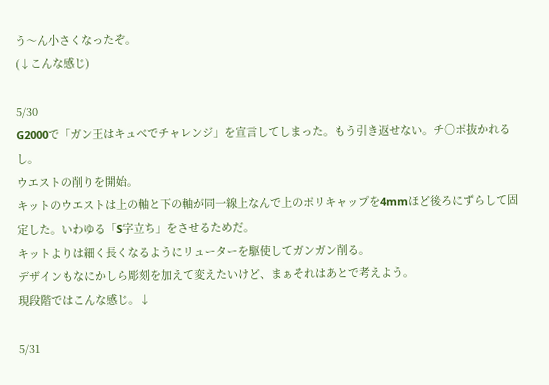う〜ん小さくなったぞ。
(↓こんな感じ)

5/30
G2000で「ガン王はキュべでチャレンジ」を宣言してしまった。もう引き返せない。チ○ポ抜かれるし。
ウエストの削りを開始。
キットのウエストは上の軸と下の軸が同一線上なんで上のポリキャップを4mmほど後ろにずらして固定した。いわゆる「S字立ち」をさせるためだ。
キットよりは細く長くなるようにリューターを駆使してガンガン削る。
デザインもなにかしら彫刻を加えて変えたいけど、まぁそれはあとで考えよう。
現段階ではこんな感じ。↓

5/31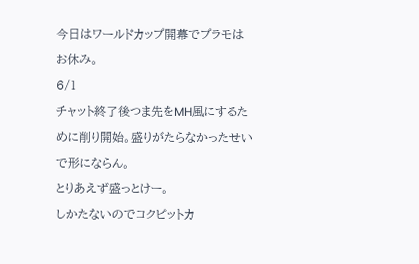今日はワールドカップ開幕でプラモはお休み。
6/1
チャット終了後つま先をMH風にするために削り開始。盛りがたらなかったせいで形にならん。
とりあえず盛っとけー。
しかたないのでコクピットカ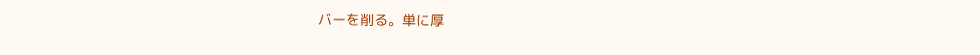バーを削る。単に厚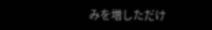みを増しただけ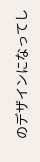のデザインになってし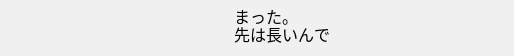まった。
先は長いんで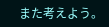また考えよう。